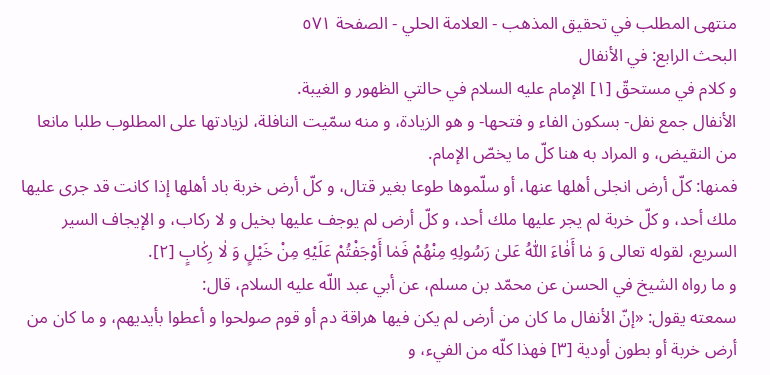منتهى المطلب في تحقيق المذهب - العلامة الحلي - الصفحة ٥٧١
البحث الرابع: في الأنفال
و كلام في مستحقّ [١] الإمام عليه السلام في حالتي الظهور و الغيبة.
الأنفال جمع نفل- بسكون الفاء و فتحها- و هو الزيادة، و منه سمّيت النافلة، لزيادتها على المطلوب طلبا مانعا من النقيض، و المراد به هنا كلّ ما يخصّ الإمام.
فمنها: كلّ أرض انجلى أهلها عنها، أو سلّموها طوعا بغير قتال، و كلّ أرض خربة باد أهلها إذا كانت قد جرى عليها ملك أحد، و كلّ خربة لم يجر عليها ملك أحد، و كلّ أرض لم يوجف عليها بخيل و لا ركاب، و الإيجاف السير السريع، لقوله تعالى وَ مٰا أَفٰاءَ اللّٰهُ عَلىٰ رَسُولِهِ مِنْهُمْ فَمٰا أَوْجَفْتُمْ عَلَيْهِ مِنْ خَيْلٍ وَ لٰا رِكٰابٍ [٢].
و ما رواه الشيخ في الحسن عن محمّد بن مسلم، عن أبي عبد اللّه عليه السلام، قال:
سمعته يقول: «إنّ الأنفال ما كان من أرض لم يكن فيها هراقة دم أو قوم صولحوا و أعطوا بأيديهم، و ما كان من أرض خربة أو بطون أودية [٣] فهذا كلّه من الفيء، و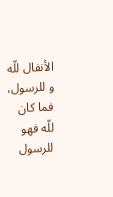الأنفال للّه و للرسول، فما كان للّه فهو للرسول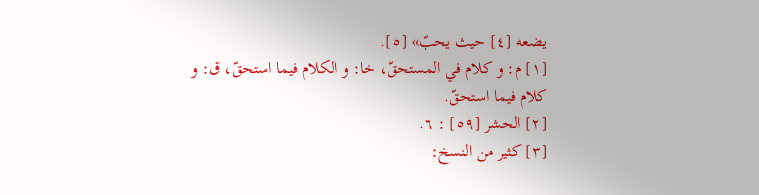يضعه [٤] حيث يحبّ» [٥].
[١] م: و كلام في المستحقّ، خا: و الكلام فيما استحقّ، ق: و كلام فيما استحقّ.
[٢] الحشر [٥٩] : ٦.
[٣] كثير من النسخ: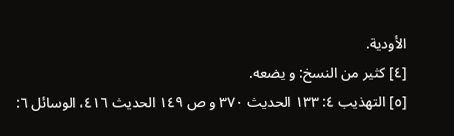الأودية.
[٤] كثير من النسخ: و يضعه.
[٥] التهذيب ٤: ١٣٣ الحديث ٣٧٠ و ص ١٤٩ الحديث ٤١٦، الوسائل ٦: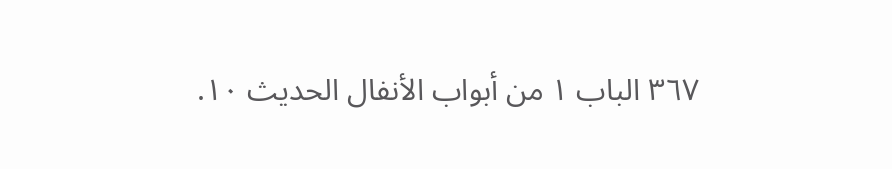٣٦٧ الباب ١ من أبواب الأنفال الحديث ١٠.